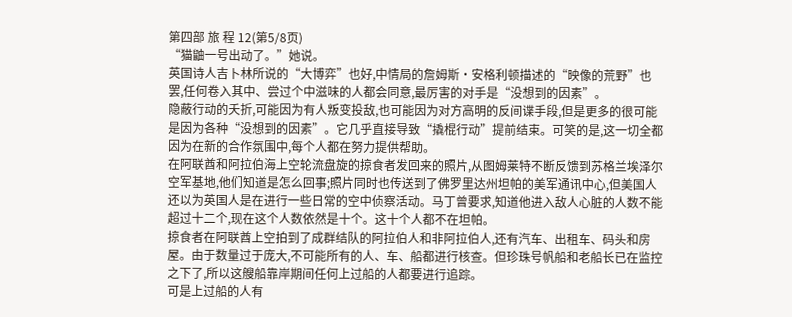第四部 旅 程 12(第5/8页)
“猫鼬一号出动了。”她说。
英国诗人吉卜林所说的“大博弈”也好,中情局的詹姆斯・安格利顿描述的“映像的荒野”也罢,任何卷入其中、尝过个中滋味的人都会同意,最厉害的对手是“没想到的因素”。
隐蔽行动的夭折,可能因为有人叛变投敌,也可能因为对方高明的反间谍手段,但是更多的很可能是因为各种“没想到的因素”。它几乎直接导致“撬棍行动”提前结束。可笑的是,这一切全都因为在新的合作氛围中,每个人都在努力提供帮助。
在阿联酋和阿拉伯海上空轮流盘旋的掠食者发回来的照片,从图姆莱特不断反馈到苏格兰埃泽尔空军基地,他们知道是怎么回事;照片同时也传送到了佛罗里达州坦帕的美军通讯中心,但美国人还以为英国人是在进行一些日常的空中侦察活动。马丁曾要求,知道他进入敌人心脏的人数不能超过十二个,现在这个人数依然是十个。这十个人都不在坦帕。
掠食者在阿联酋上空拍到了成群结队的阿拉伯人和非阿拉伯人,还有汽车、出租车、码头和房屋。由于数量过于庞大,不可能所有的人、车、船都进行核查。但珍珠号帆船和老船长已在监控之下了,所以这艘船靠岸期间任何上过船的人都要进行追踪。
可是上过船的人有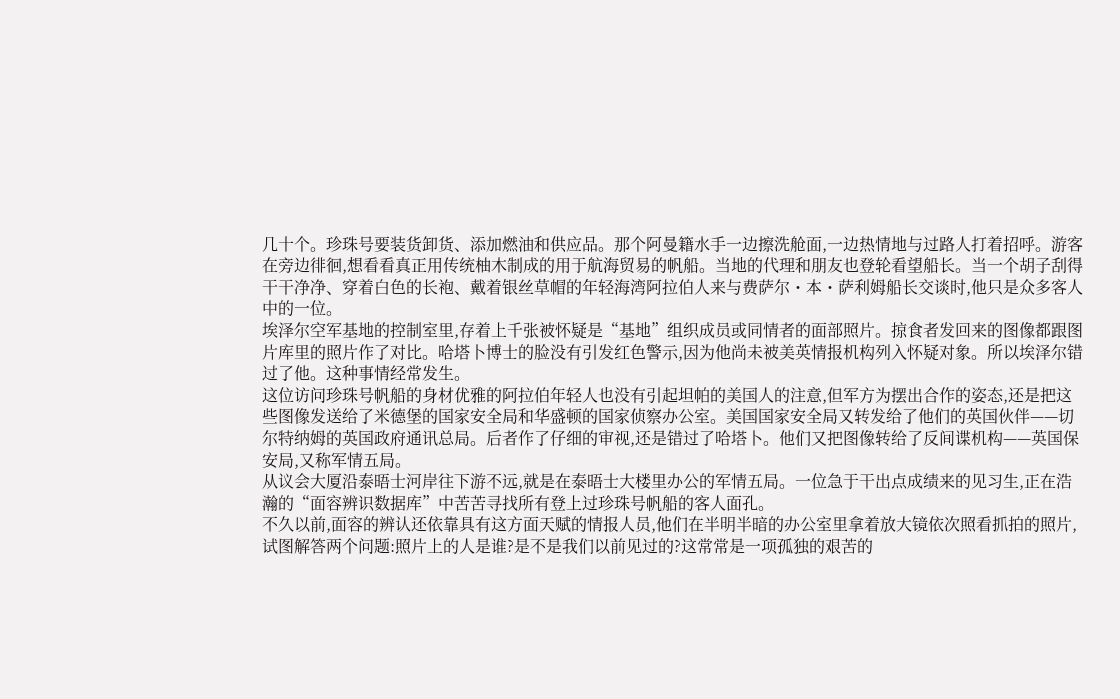几十个。珍珠号要装货卸货、添加燃油和供应品。那个阿曼籍水手一边擦洗舱面,一边热情地与过路人打着招呼。游客在旁边徘徊,想看看真正用传统柚木制成的用于航海贸易的帆船。当地的代理和朋友也登轮看望船长。当一个胡子刮得干干净净、穿着白色的长袍、戴着银丝草帽的年轻海湾阿拉伯人来与费萨尔・本・萨利姆船长交谈时,他只是众多客人中的一位。
埃泽尔空军基地的控制室里,存着上千张被怀疑是“基地”组织成员或同情者的面部照片。掠食者发回来的图像都跟图片库里的照片作了对比。哈塔卜博士的脸没有引发红色警示,因为他尚未被美英情报机构列入怀疑对象。所以埃泽尔错过了他。这种事情经常发生。
这位访问珍珠号帆船的身材优雅的阿拉伯年轻人也没有引起坦帕的美国人的注意,但军方为摆出合作的姿态,还是把这些图像发送给了米德堡的国家安全局和华盛顿的国家侦察办公室。美国国家安全局又转发给了他们的英国伙伴——切尔特纳姆的英国政府通讯总局。后者作了仔细的审视,还是错过了哈塔卜。他们又把图像转给了反间谍机构——英国保安局,又称军情五局。
从议会大厦沿泰晤士河岸往下游不远,就是在泰晤士大楼里办公的军情五局。一位急于干出点成绩来的见习生,正在浩瀚的“面容辨识数据库”中苦苦寻找所有登上过珍珠号帆船的客人面孔。
不久以前,面容的辨认还依靠具有这方面天赋的情报人员,他们在半明半暗的办公室里拿着放大镜依次照看抓拍的照片,试图解答两个问题:照片上的人是谁?是不是我们以前见过的?这常常是一项孤独的艰苦的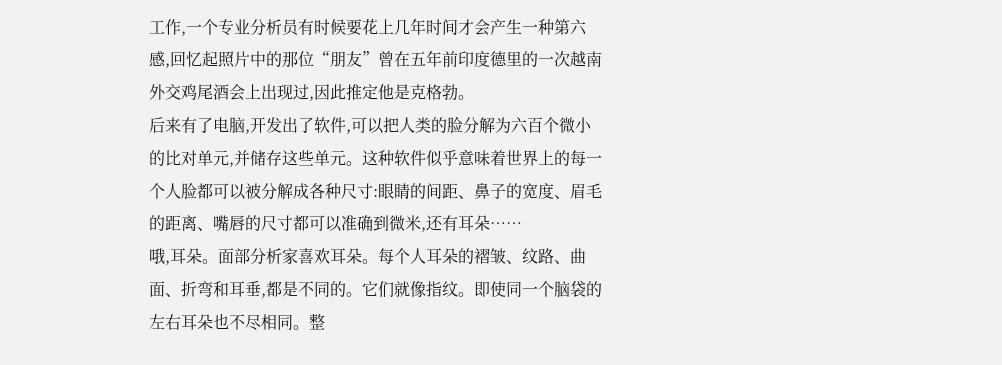工作,一个专业分析员有时候要花上几年时间才会产生一种第六感,回忆起照片中的那位“朋友”曾在五年前印度德里的一次越南外交鸡尾酒会上出现过,因此推定他是克格勃。
后来有了电脑,开发出了软件,可以把人类的脸分解为六百个微小的比对单元,并储存这些单元。这种软件似乎意味着世界上的每一个人脸都可以被分解成各种尺寸:眼睛的间距、鼻子的宽度、眉毛的距离、嘴唇的尺寸都可以准确到微米,还有耳朵……
哦,耳朵。面部分析家喜欢耳朵。每个人耳朵的褶皱、纹路、曲面、折弯和耳垂,都是不同的。它们就像指纹。即使同一个脑袋的左右耳朵也不尽相同。整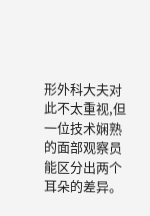形外科大夫对此不太重视,但一位技术娴熟的面部观察员能区分出两个耳朵的差异。